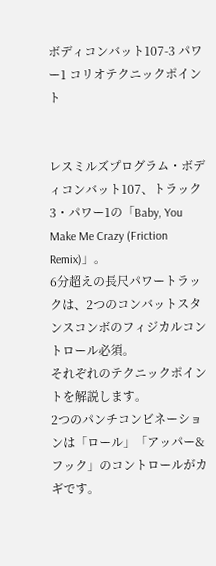ボディコンバット107-3 パワー1 コリオテクニックポイント


レスミルズプログラム・ボディコンバット107、トラック3・パワー1の「Baby, You Make Me Crazy (Friction Remix)」。
6分超えの長尺パワートラックは、2つのコンバットスタンスコンボのフィジカルコントロール必須。
それぞれのテクニックポイントを解説します。
2つのパンチコンビネーションは「ロール」「アッパー&フック」のコントロールがカギです。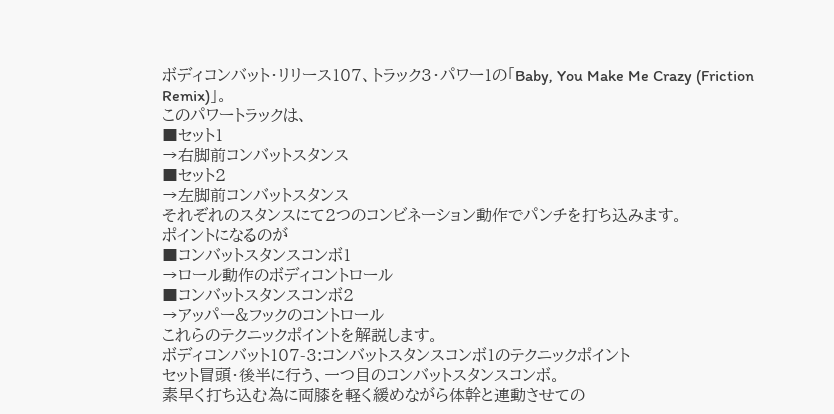ボディコンバット・リリース107、トラック3・パワー1の「Baby, You Make Me Crazy (Friction Remix)」。
このパワートラックは、
■セット1
→右脚前コンバットスタンス
■セット2
→左脚前コンバットスタンス
それぞれのスタンスにて2つのコンビネーション動作でパンチを打ち込みます。
ポイントになるのが
■コンバットスタンスコンボ1
→ロール動作のボディコントロール
■コンバットスタンスコンボ2
→アッパー&フックのコントロール
これらのテクニックポイントを解説します。
ボディコンバット107-3:コンバットスタンスコンボ1のテクニックポイント
セット冒頭・後半に行う、一つ目のコンバットスタンスコンボ。
素早く打ち込む為に両膝を軽く緩めながら体幹と連動させての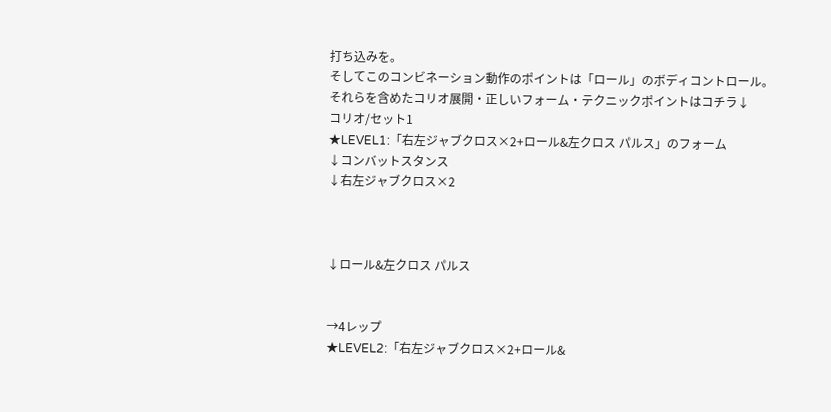打ち込みを。
そしてこのコンビネーション動作のポイントは「ロール」のボディコントロール。
それらを含めたコリオ展開・正しいフォーム・テクニックポイントはコチラ↓
コリオ/セット1
★LEVEL1:「右左ジャブクロス×2+ロール&左クロス パルス」のフォーム
↓コンバットスタンス
↓右左ジャブクロス×2



↓ロール&左クロス パルス


→4レップ
★LEVEL2:「右左ジャブクロス×2+ロール&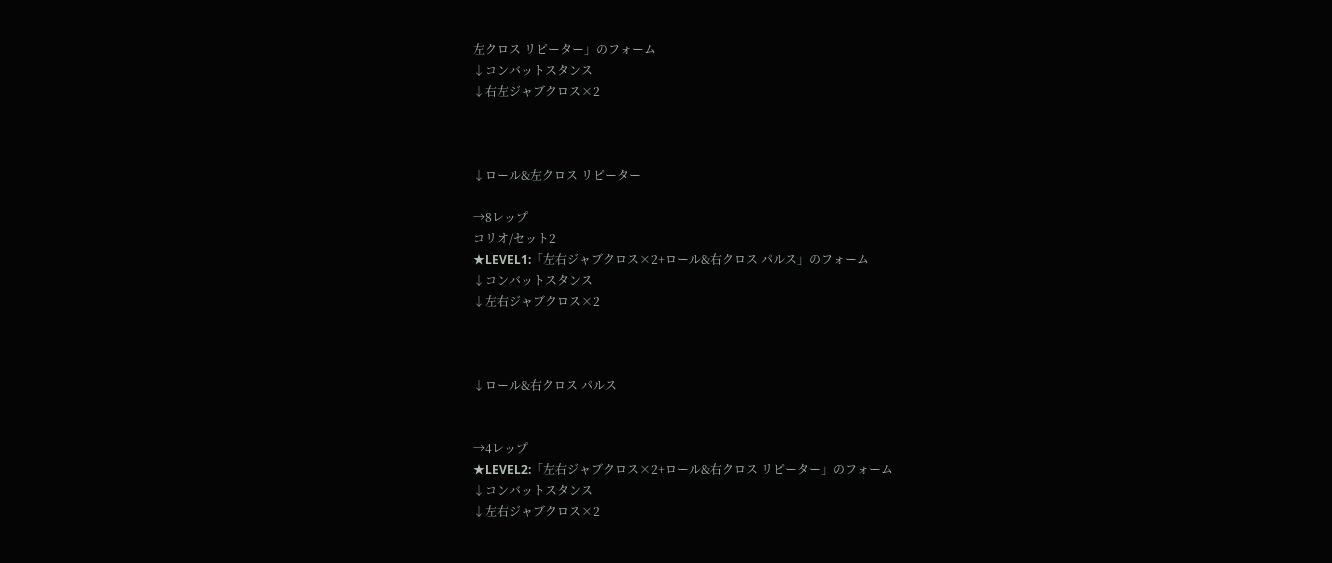左クロス リピーター」のフォーム
↓コンバットスタンス
↓右左ジャブクロス×2



↓ロール&左クロス リピーター

→8レップ
コリオ/セット2
★LEVEL1:「左右ジャブクロス×2+ロール&右クロス パルス」のフォーム
↓コンバットスタンス
↓左右ジャブクロス×2



↓ロール&右クロス パルス


→4レップ
★LEVEL2:「左右ジャブクロス×2+ロール&右クロス リピーター」のフォーム
↓コンバットスタンス
↓左右ジャブクロス×2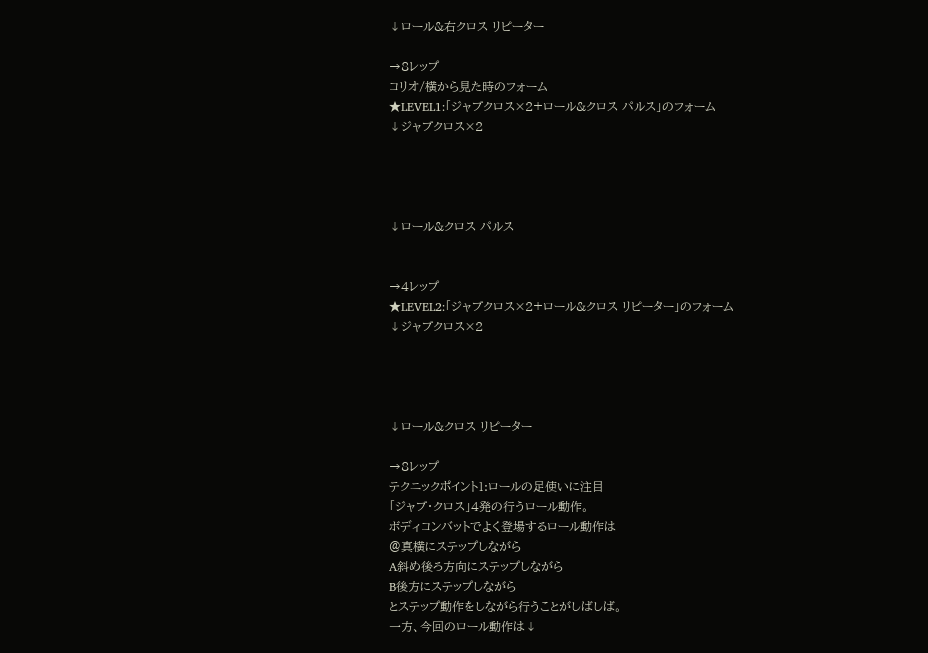↓ロール&右クロス リピーター

→8レップ
コリオ/横から見た時のフォーム
★LEVEL1:「ジャブクロス×2+ロール&クロス パルス」のフォーム
↓ジャブクロス×2




↓ロール&クロス パルス


→4レップ
★LEVEL2:「ジャブクロス×2+ロール&クロス リピーター」のフォーム
↓ジャブクロス×2




↓ロール&クロス リピーター

→8レップ
テクニックポイント1:ロールの足使いに注目
「ジャブ・クロス」4発の行うロール動作。
ボディコンバットでよく登場するロール動作は
@真横にステップしながら
A斜め後ろ方向にステップしながら
B後方にステップしながら
とステップ動作をしながら行うことがしばしば。
一方、今回のロール動作は↓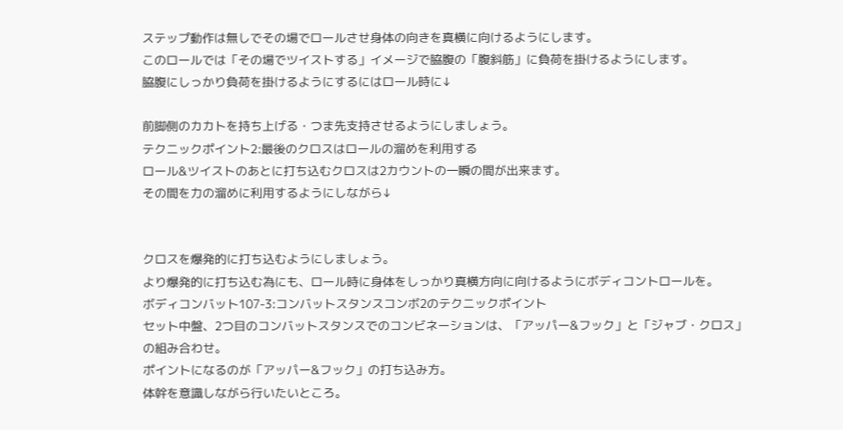ステップ動作は無しでその場でロールさせ身体の向きを真横に向けるようにします。
このロールでは「その場でツイストする」イメージで脇腹の「腹斜筋」に負荷を掛けるようにします。
脇腹にしっかり負荷を掛けるようにするにはロール時に↓

前脚側のカカトを持ち上げる・つま先支持させるようにしましょう。
テクニックポイント2:最後のクロスはロールの溜めを利用する
ロール&ツイストのあとに打ち込むクロスは2カウントの一瞬の間が出来ます。
その間を力の溜めに利用するようにしながら↓


クロスを爆発的に打ち込むようにしましょう。
より爆発的に打ち込む為にも、ロール時に身体をしっかり真横方向に向けるようにボディコントロールを。
ボディコンバット107-3:コンバットスタンスコンボ2のテクニックポイント
セット中盤、2つ目のコンバットスタンスでのコンビネーションは、「アッパー&フック」と「ジャブ・クロス」の組み合わせ。
ポイントになるのが「アッパー&フック」の打ち込み方。
体幹を意識しながら行いたいところ。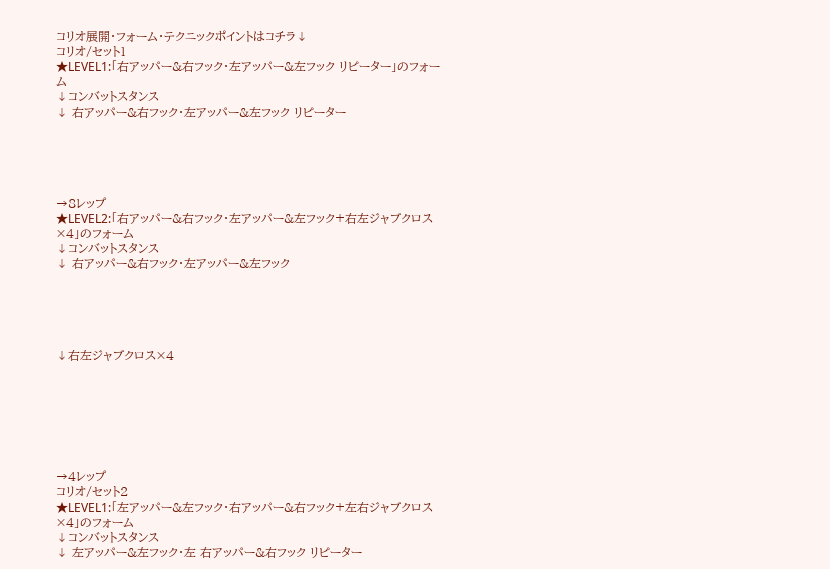コリオ展開・フォーム・テクニックポイントはコチラ↓
コリオ/セット1
★LEVEL1:「右アッパー&右フック・左アッパー&左フック リピーター」のフォーム
↓コンバットスタンス
↓ 右アッパー&右フック・左アッパー&左フック リピーター





→8レップ
★LEVEL2:「右アッパー&右フック・左アッパー&左フック+右左ジャブクロス×4」のフォーム
↓コンバットスタンス
↓ 右アッパー&右フック・左アッパー&左フック





↓右左ジャブクロス×4







→4レップ
コリオ/セット2
★LEVEL1:「左アッパー&左フック・右アッパー&右フック+左右ジャブクロス×4」のフォーム
↓コンバットスタンス
↓ 左アッパー&左フック・左 右アッパー&右フック リピーター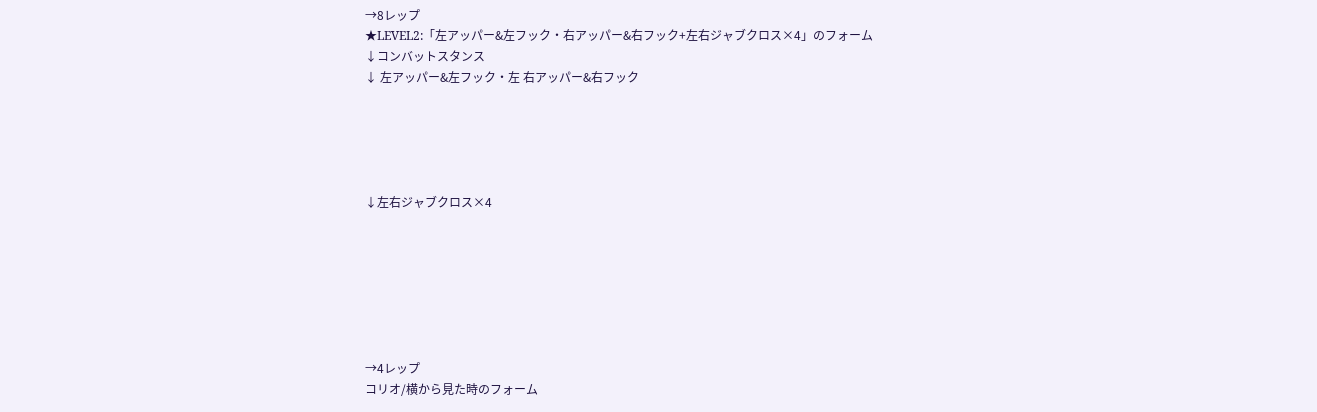→8レップ
★LEVEL2:「左アッパー&左フック・右アッパー&右フック+左右ジャブクロス×4」のフォーム
↓コンバットスタンス
↓ 左アッパー&左フック・左 右アッパー&右フック





↓左右ジャブクロス×4







→4レップ
コリオ/横から見た時のフォーム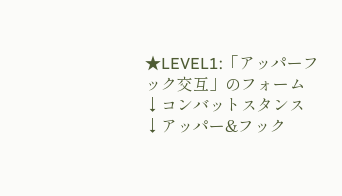★LEVEL1:「アッパーフック交互」のフォーム
↓コンバットスタンス
↓アッパー&フック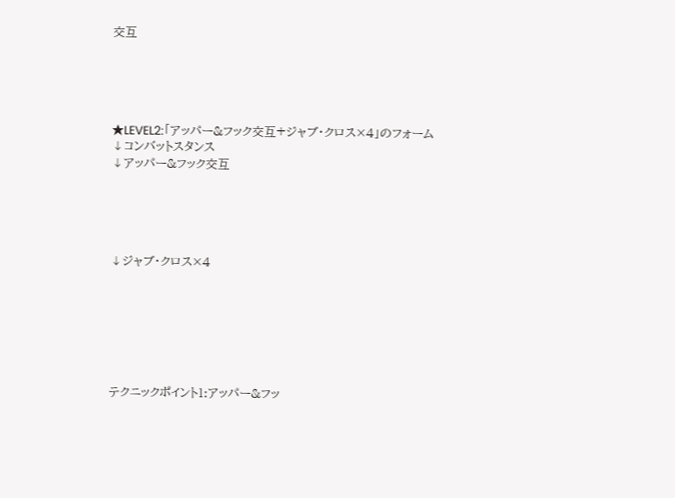交互





★LEVEL2:「アッパー&フック交互+ジャブ・クロス×4」のフォーム
↓コンバットスタンス
↓アッパー&フック交互





↓ジャブ・クロス×4







テクニックポイント1:アッパー&フッ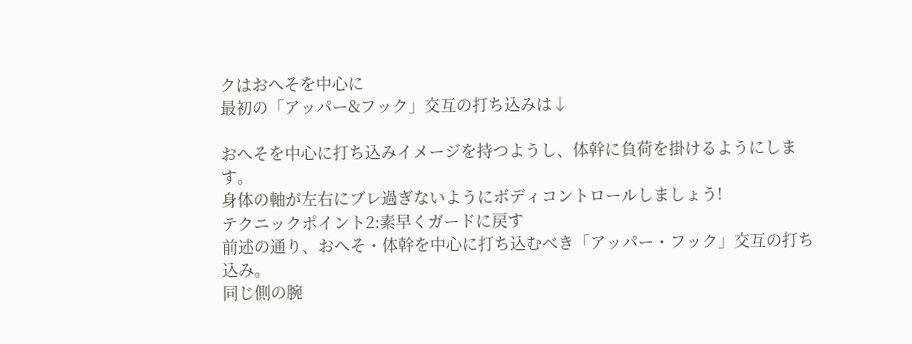クはおへそを中心に
最初の「アッパー&フック」交互の打ち込みは↓

おへそを中心に打ち込みイメージを持つようし、体幹に負荷を掛けるようにします。
身体の軸が左右にブレ過ぎないようにボディコントロールしましょう!
テクニックポイント2:素早くガードに戻す
前述の通り、おへそ・体幹を中心に打ち込むべき「アッパー・フック」交互の打ち込み。
同じ側の腕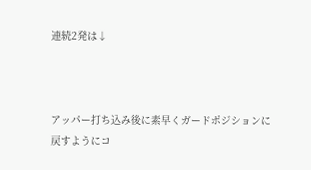連続2発は↓



アッパー打ち込み後に素早くガードポジションに戻すようにコ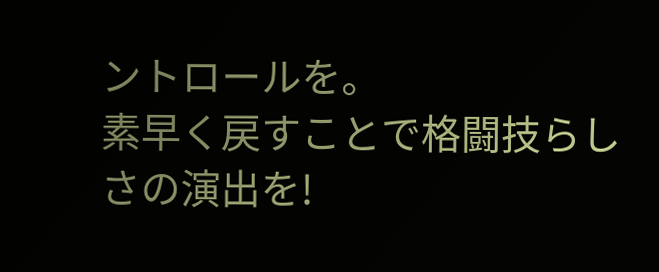ントロールを。
素早く戻すことで格闘技らしさの演出を!